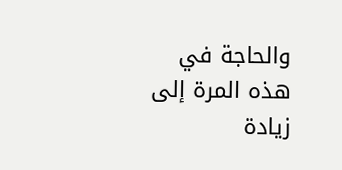والحاجة في هذه المرة إلى زيادة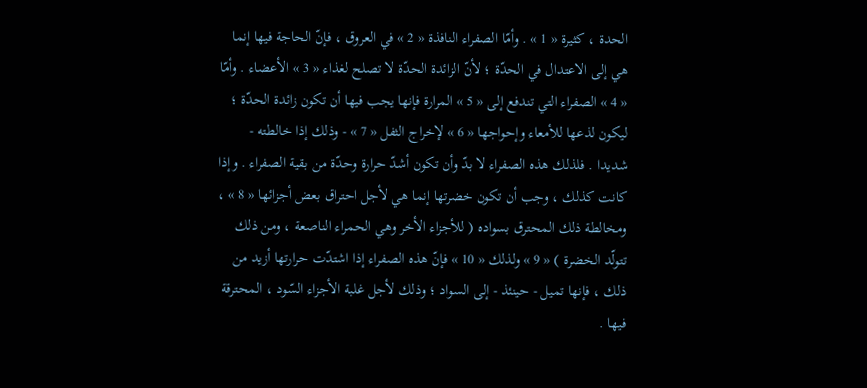الحدة ، كثيرة « 1 » . وأمّا الصفراء النافذة « 2 » في العروق ، فإنّ الحاجة فيها إنما هي إلى الاعتدال في الحدّة ؛ لأنّ الزائدة الحدّة لا تصلح لغذاء « 3 » الأعضاء . وأمّا « 4 » الصفراء التي تندفع إلى « 5 » المرارة فإنها يجب فيها أن تكون زائدة الحدّة ؛ ليكون لذعها للأمعاء وإحواجها « 6 » لإخراج الثفل « 7 » - وذلك إذا خالطته - شديدا . فلذلك هذه الصفراء لا بدّ وأن تكون أشدّ حرارة وحدّة من بقية الصفراء . وإذا كانت كذلك ، وجب أن تكون خضرتها إنما هي لأجل احتراق بعض أجزائها « 8 » ، ومخالطة ذلك المحترق بسواده ( للأجزاء الأخر وهي الحمراء الناصعة ، ومن ذلك تتولّد الخضرة ) « 9 » ولذلك « 10 » فإنّ هذه الصفراء إذا اشتدّت حرارتها أزيد من ذلك ، فإنها تميل - حينئذ - إلى السواد ؛ وذلك لأجل غلبة الأجزاء السّود ، المحترقة فيها .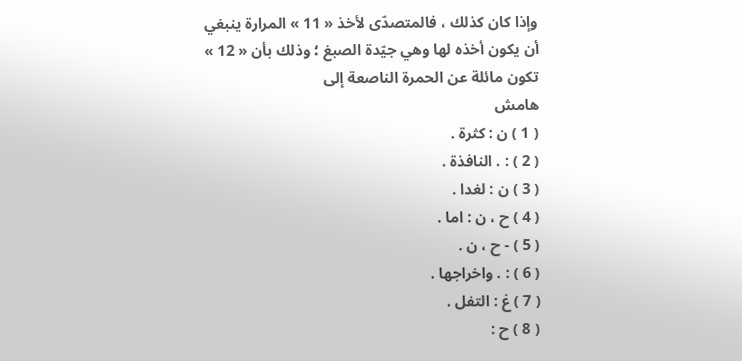وإذا كان كذلك ، فالمتصدّى لأخذ « 11 » المرارة ينبغي أن يكون أخذه لها وهي جيّدة الصبغ ؛ وذلك بأن « 12 » تكون مائلة عن الحمرة الناصعة إلى
هامش
( 1 ) ن : كثرة .
( 2 ) : . النافذة .
( 3 ) ن : لغدا .
( 4 ) ح ، ن : اما .
( 5 ) - ح ، ن .
( 6 ) : . واخراجها .
( 7 ) غ : التفل .
( 8 ) ح :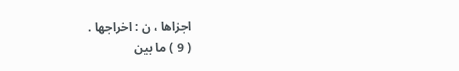اجزاها ، ن : اخراجها .
( 9 ) ما بين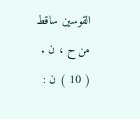القوسين ساقط من ح ، ن .
( 10 ) ن :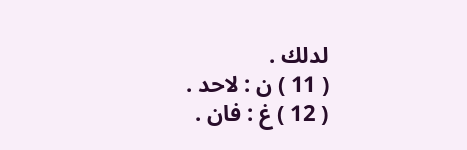لدلك .
( 11 ) ن : لاحد .
( 12 ) غ : فان .